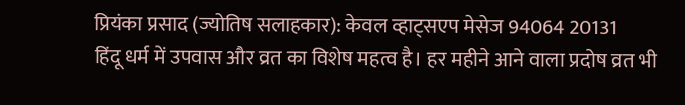प्रियंका प्रसाद (ज्योतिष सलाहकार): केवल व्हाट्सएप मेसेज 94064 20131
हिंदू धर्म में उपवास और व्रत का विशेष महत्व है। हर महीने आने वाला प्रदोष व्रत भी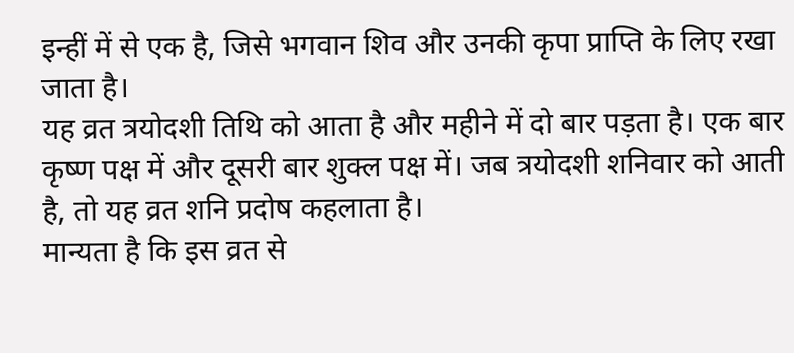इन्हीं में से एक है, जिसे भगवान शिव और उनकी कृपा प्राप्ति के लिए रखा जाता है।
यह व्रत त्रयोदशी तिथि को आता है और महीने में दो बार पड़ता है। एक बार कृष्ण पक्ष में और दूसरी बार शुक्ल पक्ष में। जब त्रयोदशी शनिवार को आती है, तो यह व्रत शनि प्रदोष कहलाता है।
मान्यता है कि इस व्रत से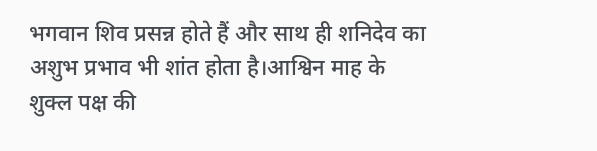भगवान शिव प्रसन्न होते हैं और साथ ही शनिदेव का अशुभ प्रभाव भी शांत होता है।आश्विन माह के शुक्ल पक्ष की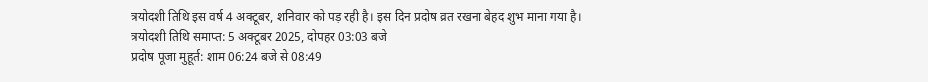त्रयोदशी तिथि इस वर्ष 4 अक्टूबर, शनिवार को पड़ रही है। इस दिन प्रदोष व्रत रखना बेहद शुभ माना गया है।
त्रयोदशी तिथि समाप्त: 5 अक्टूबर 2025, दोपहर 03:03 बजे
प्रदोष पूजा मुहूर्त: शाम 06:24 बजे से 08:49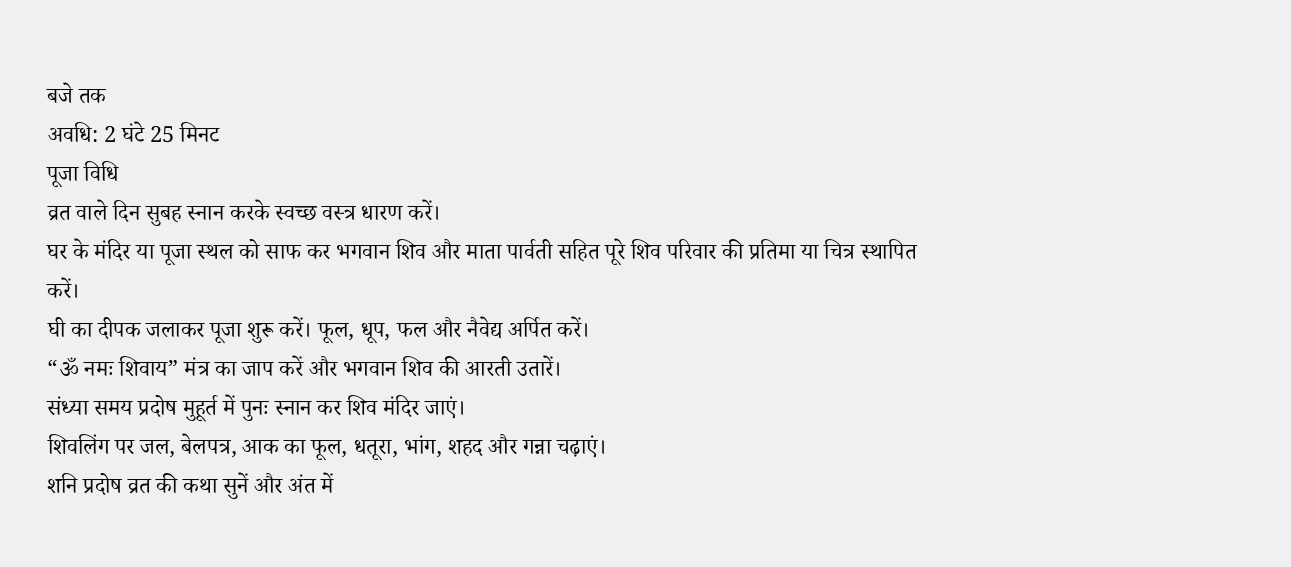बजे तक
अवधि: 2 घंटे 25 मिनट
पूजा विधि
व्रत वाले दिन सुबह स्नान करके स्वच्छ वस्त्र धारण करें।
घर के मंदिर या पूजा स्थल को साफ कर भगवान शिव और माता पार्वती सहित पूरे शिव परिवार की प्रतिमा या चित्र स्थापित करें।
घी का दीपक जलाकर पूजा शुरू करें। फूल, धूप, फल और नैवेद्य अर्पित करें।
“ॐ नमः शिवाय” मंत्र का जाप करें और भगवान शिव की आरती उतारें।
संध्या समय प्रदोष मुहूर्त में पुनः स्नान कर शिव मंदिर जाएं।
शिवलिंग पर जल, बेलपत्र, आक का फूल, धतूरा, भांग, शहद और गन्ना चढ़ाएं।
शनि प्रदोष व्रत की कथा सुनें और अंत में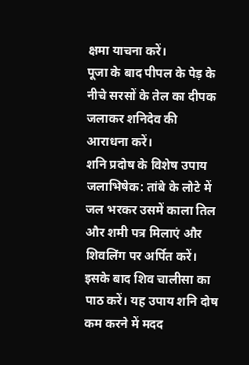क्षमा याचना करें।
पूजा के बाद पीपल के पेड़ के नीचे सरसों के तेल का दीपक जलाकर शनिदेव की आराधना करें।
शनि प्रदोष के विशेष उपाय
जलाभिषेक: तांबे के लोटे में जल भरकर उसमें काला तिल और शमी पत्र मिलाएं और शिवलिंग पर अर्पित करें। इसके बाद शिव चालीसा का पाठ करें। यह उपाय शनि दोष कम करने में मदद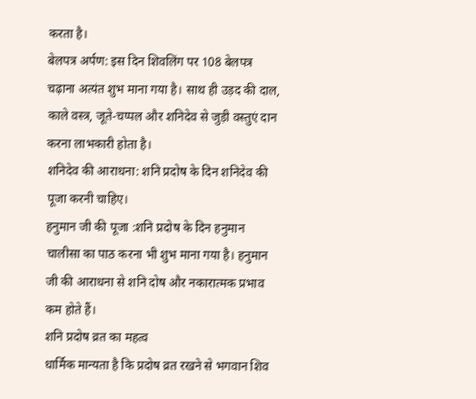करता है।
बेलपत्र अर्पण: इस दिन शिवलिंग पर 108 बेलपत्र चढ़ाना अत्यंत शुभ माना गया है। साथ ही उड़द की दाल, काले वस्त्र, जूते-चप्पल और शनिदेव से जुड़ी वस्तुएं दान करना लाभकारी होता है।
शनिदेव की आराधना: शनि प्रदोष के दिन शनिदेव की पूजा करनी चाहिए।
हनुमान जी की पूजा :शनि प्रदोष के दिन हनुमान चालीसा का पाठ करना भी शुभ माना गया है। हनुमान जी की आराधना से शनि दोष और नकारात्मक प्रभाव कम होते हैं।
शनि प्रदोष व्रत का महत्व
धार्मिक मान्यता है कि प्रदोष व्रत रखने से भगवान शिव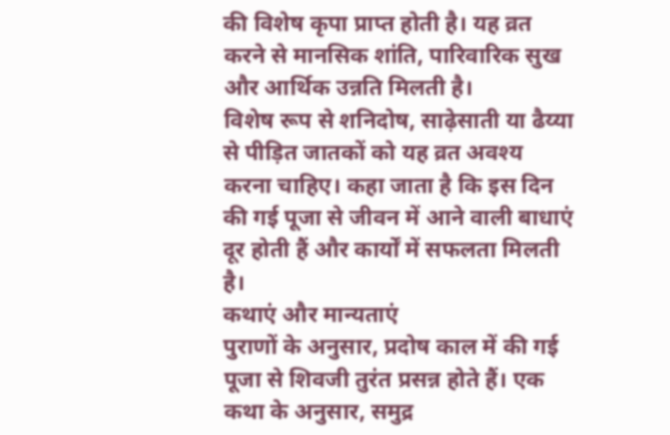की विशेष कृपा प्राप्त होती है। यह व्रत करने से मानसिक शांति, पारिवारिक सुख और आर्थिक उन्नति मिलती है।
विशेष रूप से शनिदोष, साढ़ेसाती या ढैय्या से पीड़ित जातकों को यह व्रत अवश्य करना चाहिए। कहा जाता है कि इस दिन की गई पूजा से जीवन में आने वाली बाधाएं दूर होती हैं और कार्यों में सफलता मिलती है।
कथाएं और मान्यताएं
पुराणों के अनुसार, प्रदोष काल में की गई पूजा से शिवजी तुरंत प्रसन्न होते हैं। एक कथा के अनुसार, समुद्र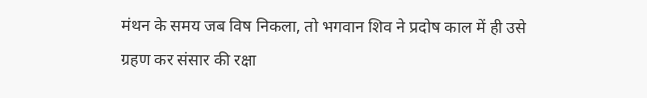मंथन के समय जब विष निकला, तो भगवान शिव ने प्रदोष काल में ही उसे ग्रहण कर संसार की रक्षा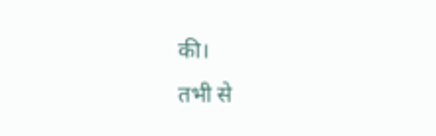की।
तभी से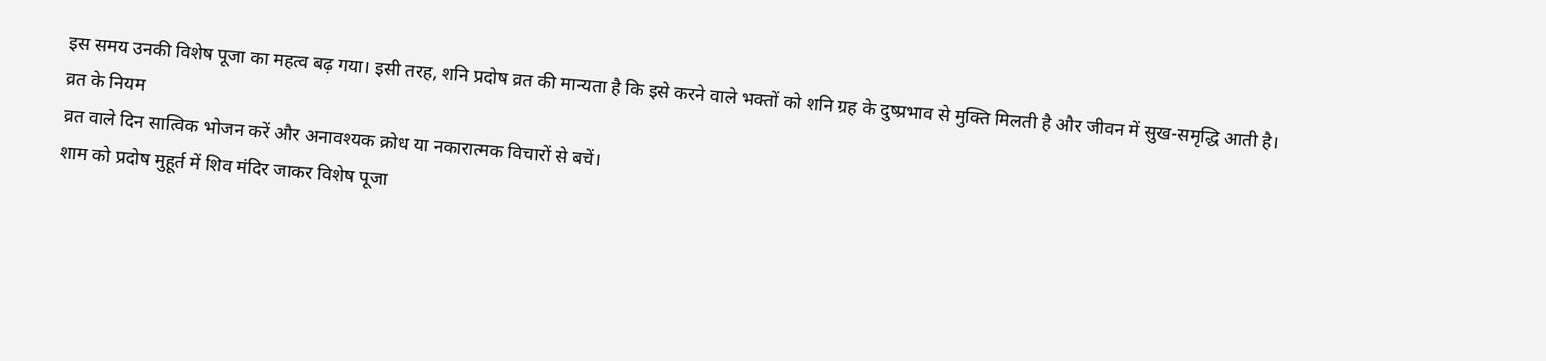इस समय उनकी विशेष पूजा का महत्व बढ़ गया। इसी तरह, शनि प्रदोष व्रत की मान्यता है कि इसे करने वाले भक्तों को शनि ग्रह के दुष्प्रभाव से मुक्ति मिलती है और जीवन में सुख-समृद्धि आती है।
व्रत के नियम
व्रत वाले दिन सात्विक भोजन करें और अनावश्यक क्रोध या नकारात्मक विचारों से बचें।
शाम को प्रदोष मुहूर्त में शिव मंदिर जाकर विशेष पूजा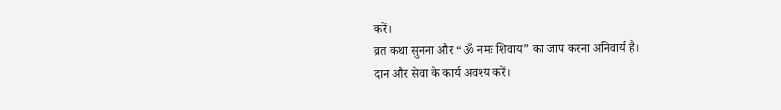करें।
व्रत कथा सुनना और “ॐ नमः शिवाय” का जाप करना अनिवार्य है।
दान और सेवा के कार्य अवश्य करें।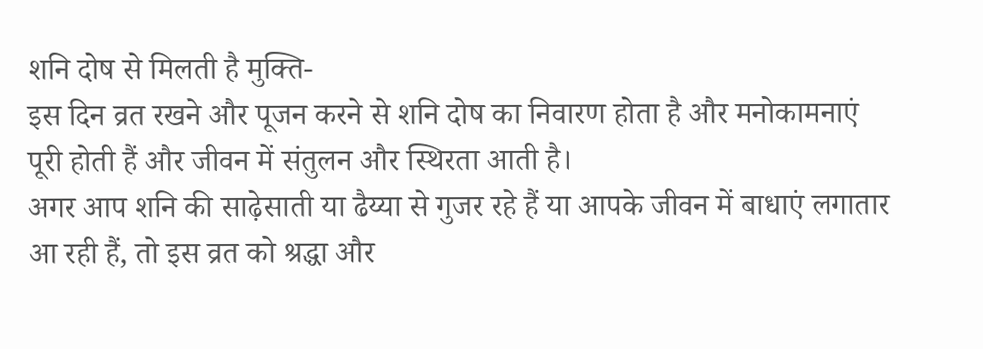शनि दोष से मिलती है मुक्ति-
इस दिन व्रत रखने और पूजन करने से शनि दोष का निवारण होता है और मनोकामनाएं पूरी होती हैं और जीवन में संतुलन और स्थिरता आती है।
अगर आप शनि की साढ़ेसाती या ढैय्या से गुजर रहे हैं या आपके जीवन में बाधाएं लगातार आ रही हैं, तो इस व्रत को श्रद्धा और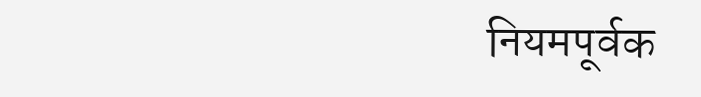नियमपूर्वक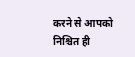करने से आपको निश्चित ही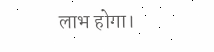लाभ होगा।